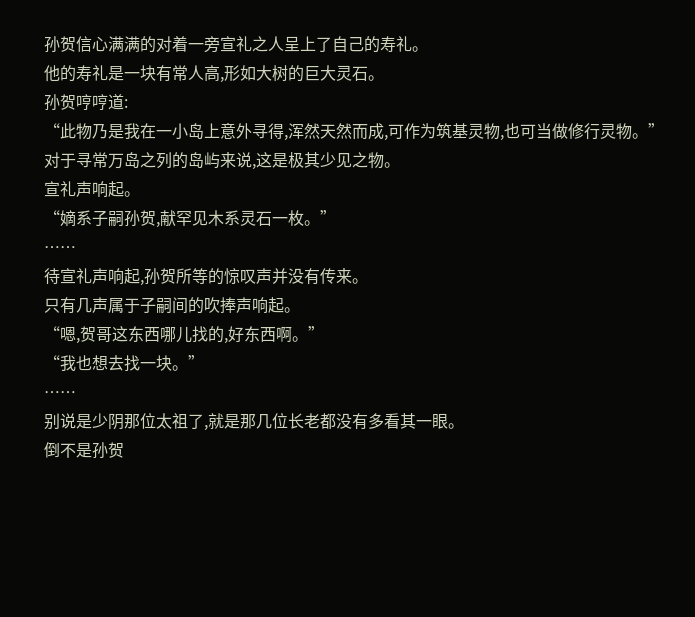孙贺信心满满的对着一旁宣礼之人呈上了自己的寿礼。
他的寿礼是一块有常人高,形如大树的巨大灵石。
孙贺哼哼道:
“此物乃是我在一小岛上意外寻得,浑然天然而成,可作为筑基灵物,也可当做修行灵物。”
对于寻常万岛之列的岛屿来说,这是极其少见之物。
宣礼声响起。
“嫡系子嗣孙贺,献罕见木系灵石一枚。”
……
待宣礼声响起,孙贺所等的惊叹声并没有传来。
只有几声属于子嗣间的吹捧声响起。
“嗯,贺哥这东西哪儿找的,好东西啊。”
“我也想去找一块。”
……
别说是少阴那位太祖了,就是那几位长老都没有多看其一眼。
倒不是孙贺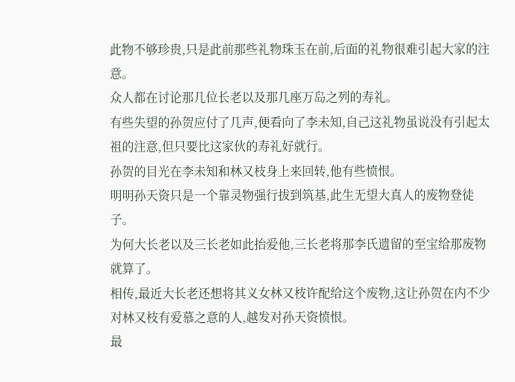此物不够珍贵,只是此前那些礼物珠玉在前,后面的礼物很难引起大家的注意。
众人都在讨论那几位长老以及那几座万岛之列的寿礼。
有些失望的孙贺应付了几声,便看向了李未知,自己这礼物虽说没有引起太祖的注意,但只要比这家伙的寿礼好就行。
孙贺的目光在李未知和林又枝身上来回转,他有些愤恨。
明明孙天资只是一个靠灵物强行拔到筑基,此生无望大真人的废物登徒子。
为何大长老以及三长老如此抬爱他,三长老将那李氏遗留的至宝给那废物就算了。
相传,最近大长老还想将其义女林又枝许配给这个废物,这让孙贺在内不少对林又枝有爱慕之意的人,越发对孙天资愤恨。
最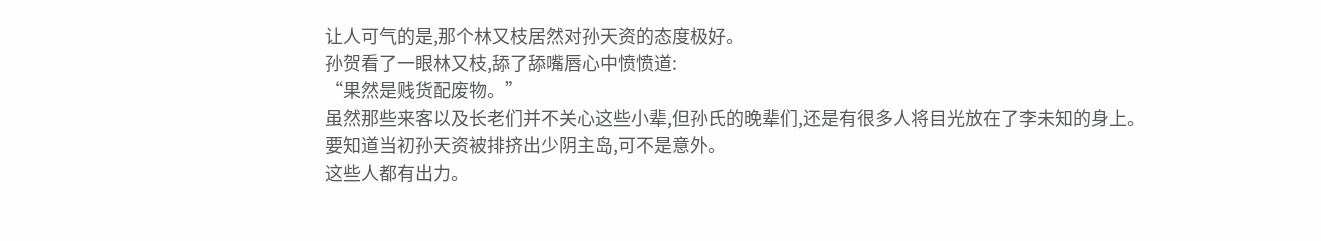让人可气的是,那个林又枝居然对孙天资的态度极好。
孙贺看了一眼林又枝,舔了舔嘴唇心中愤愤道:
“果然是贱货配废物。”
虽然那些来客以及长老们并不关心这些小辈,但孙氏的晚辈们,还是有很多人将目光放在了李未知的身上。
要知道当初孙天资被排挤出少阴主岛,可不是意外。
这些人都有出力。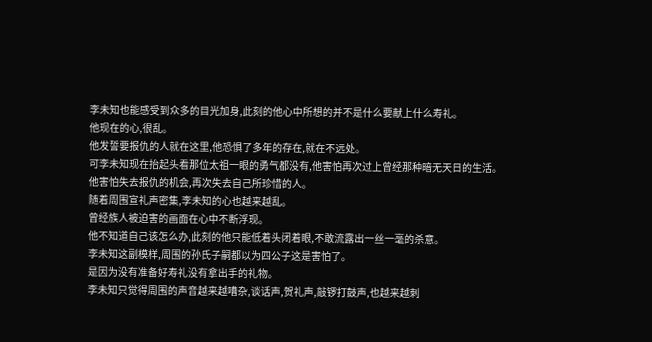李未知也能感受到众多的目光加身,此刻的他心中所想的并不是什么要献上什么寿礼。
他现在的心,很乱。
他发誓要报仇的人就在这里,他恐惧了多年的存在,就在不远处。
可李未知现在抬起头看那位太祖一眼的勇气都没有,他害怕再次过上曾经那种暗无天日的生活。
他害怕失去报仇的机会,再次失去自己所珍惜的人。
随着周围宣礼声密集,李未知的心也越来越乱。
曾经族人被迫害的画面在心中不断浮现。
他不知道自己该怎么办,此刻的他只能低着头闭着眼,不敢流露出一丝一毫的杀意。
李未知这副模样,周围的孙氏子嗣都以为四公子这是害怕了。
是因为没有准备好寿礼没有拿出手的礼物。
李未知只觉得周围的声音越来越嘈杂,谈话声,贺礼声,敲锣打鼓声,也越来越刺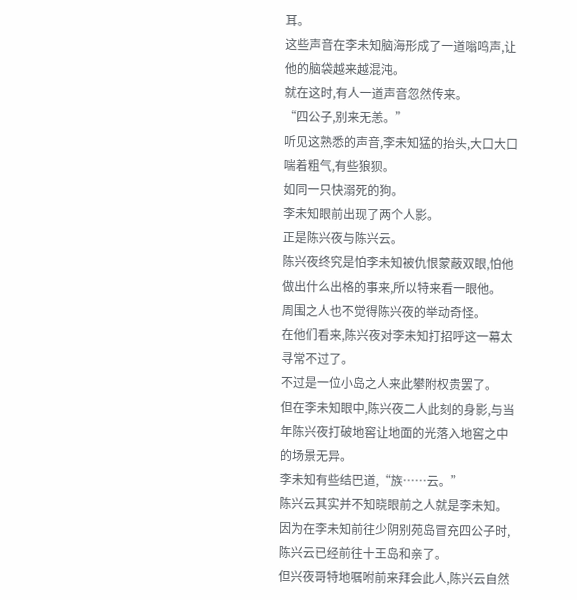耳。
这些声音在李未知脑海形成了一道嗡鸣声,让他的脑袋越来越混沌。
就在这时,有人一道声音忽然传来。
“四公子,别来无恙。”
听见这熟悉的声音,李未知猛的抬头,大口大口喘着粗气,有些狼狈。
如同一只快溺死的狗。
李未知眼前出现了两个人影。
正是陈兴夜与陈兴云。
陈兴夜终究是怕李未知被仇恨蒙蔽双眼,怕他做出什么出格的事来,所以特来看一眼他。
周围之人也不觉得陈兴夜的举动奇怪。
在他们看来,陈兴夜对李未知打招呼这一幕太寻常不过了。
不过是一位小岛之人来此攀附权贵罢了。
但在李未知眼中,陈兴夜二人此刻的身影,与当年陈兴夜打破地窖让地面的光落入地窖之中的场景无异。
李未知有些结巴道,“族……云。”
陈兴云其实并不知晓眼前之人就是李未知。
因为在李未知前往少阴别苑岛冒充四公子时,陈兴云已经前往十王岛和亲了。
但兴夜哥特地嘱咐前来拜会此人,陈兴云自然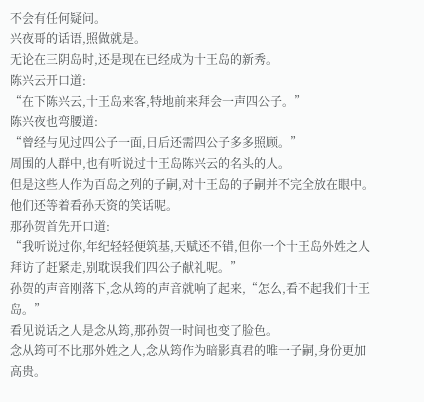不会有任何疑问。
兴夜哥的话语,照做就是。
无论在三阴岛时,还是现在已经成为十王岛的新秀。
陈兴云开口道:
“在下陈兴云,十王岛来客,特地前来拜会一声四公子。”
陈兴夜也弯腰道:
“曾经与见过四公子一面,日后还需四公子多多照顾。”
周围的人群中,也有听说过十王岛陈兴云的名头的人。
但是这些人作为百岛之列的子嗣,对十王岛的子嗣并不完全放在眼中。
他们还等着看孙天资的笑话呢。
那孙贺首先开口道:
“我听说过你,年纪轻轻便筑基,天赋还不错,但你一个十王岛外姓之人拜访了赶紧走,别耽误我们四公子献礼呢。”
孙贺的声音刚落下,念从筠的声音就响了起来,“怎么,看不起我们十王岛。”
看见说话之人是念从筠,那孙贺一时间也变了脸色。
念从筠可不比那外姓之人,念从筠作为暗影真君的唯一子嗣,身份更加高贵。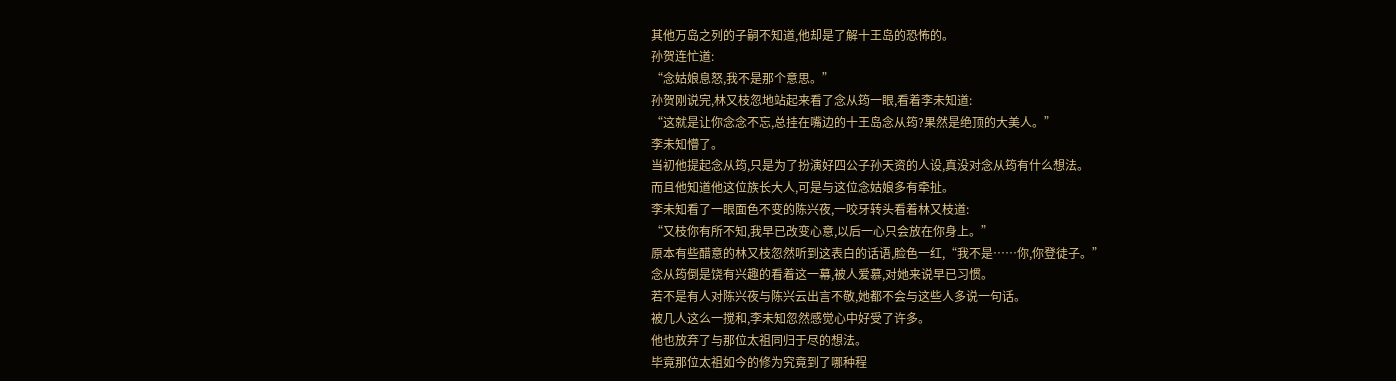其他万岛之列的子嗣不知道,他却是了解十王岛的恐怖的。
孙贺连忙道:
“念姑娘息怒,我不是那个意思。”
孙贺刚说完,林又枝忽地站起来看了念从筠一眼,看着李未知道:
“这就是让你念念不忘,总挂在嘴边的十王岛念从筠?果然是绝顶的大美人。”
李未知懵了。
当初他提起念从筠,只是为了扮演好四公子孙天资的人设,真没对念从筠有什么想法。
而且他知道他这位族长大人,可是与这位念姑娘多有牵扯。
李未知看了一眼面色不变的陈兴夜,一咬牙转头看着林又枝道:
“又枝你有所不知,我早已改变心意,以后一心只会放在你身上。”
原本有些醋意的林又枝忽然听到这表白的话语,脸色一红,“我不是……你,你登徒子。”
念从筠倒是饶有兴趣的看着这一幕,被人爱慕,对她来说早已习惯。
若不是有人对陈兴夜与陈兴云出言不敬,她都不会与这些人多说一句话。
被几人这么一搅和,李未知忽然感觉心中好受了许多。
他也放弃了与那位太祖同归于尽的想法。
毕竟那位太祖如今的修为究竟到了哪种程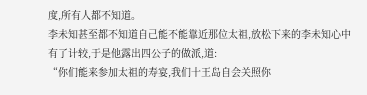度,所有人都不知道。
李未知甚至都不知道自己能不能靠近那位太祖,放松下来的李未知心中有了计较,于是他露出四公子的做派,道:
“你们能来参加太祖的寿宴,我们十王岛自会关照你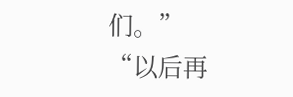们。”
“以后再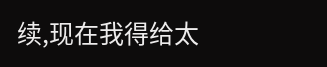续,现在我得给太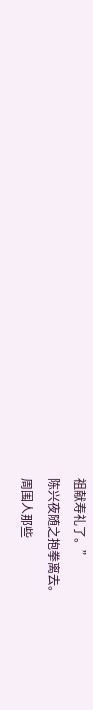祖献寿礼了。”
陈兴夜随之抱拳离去。
周围人那些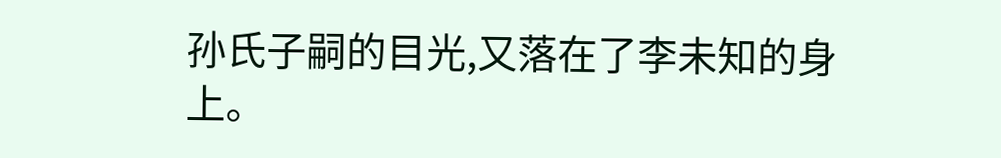孙氏子嗣的目光,又落在了李未知的身上。